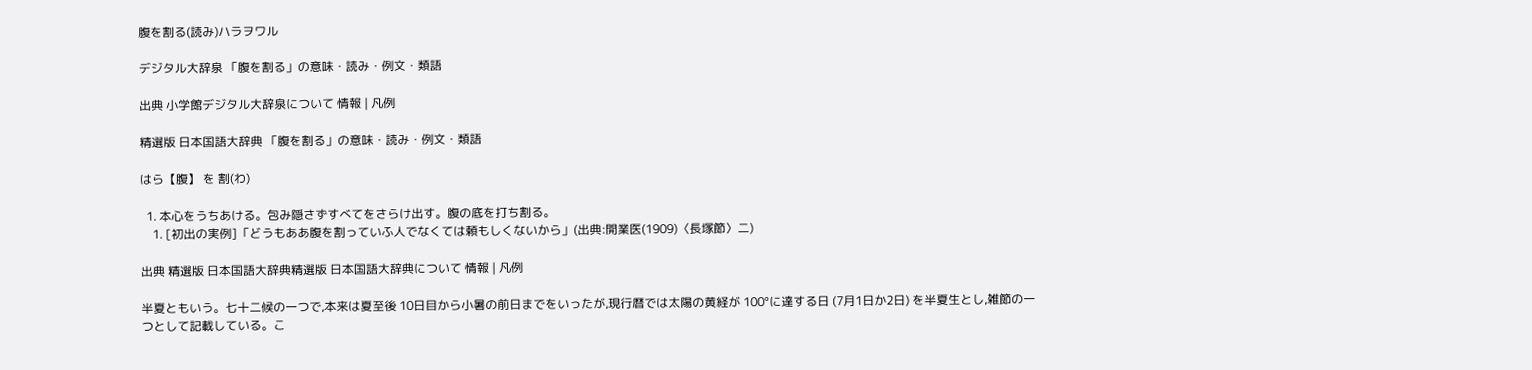腹を割る(読み)ハラヲワル

デジタル大辞泉 「腹を割る」の意味・読み・例文・類語

出典 小学館デジタル大辞泉について 情報 | 凡例

精選版 日本国語大辞典 「腹を割る」の意味・読み・例文・類語

はら【腹】 を 割(わ)

  1. 本心をうちあける。包み隠さずすべてをさらけ出す。腹の底を打ち割る。
    1. [初出の実例]「どうもああ腹を割っていふ人でなくては頼もしくないから」(出典:開業医(1909)〈長塚節〉二)

出典 精選版 日本国語大辞典精選版 日本国語大辞典について 情報 | 凡例

半夏ともいう。七十二候の一つで,本来は夏至後 10日目から小暑の前日までをいったが,現行暦では太陽の黄経が 100°に達する日 (7月1日か2日) を半夏生とし,雑節の一つとして記載している。こ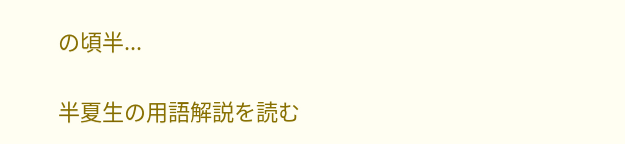の頃半...

半夏生の用語解説を読む